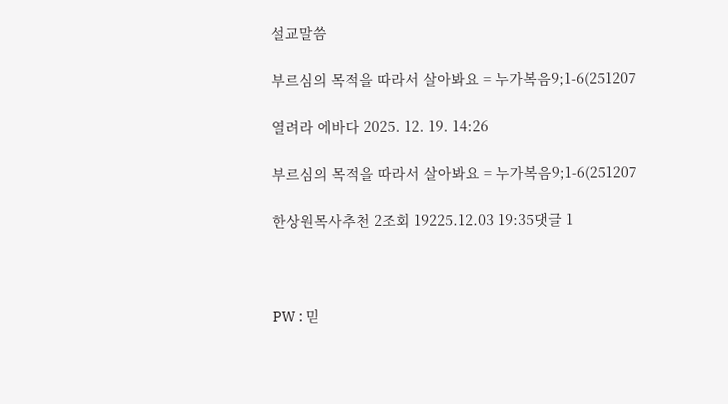설교말씀

부르심의 목적을 따라서 살아봐요 = 누가복음9;1-6(251207

열려라 에바다 2025. 12. 19. 14:26

부르심의 목적을 따라서 살아봐요 = 누가복음9;1-6(251207

한상원목사추천 2조회 19225.12.03 19:35댓글 1



PW : 믿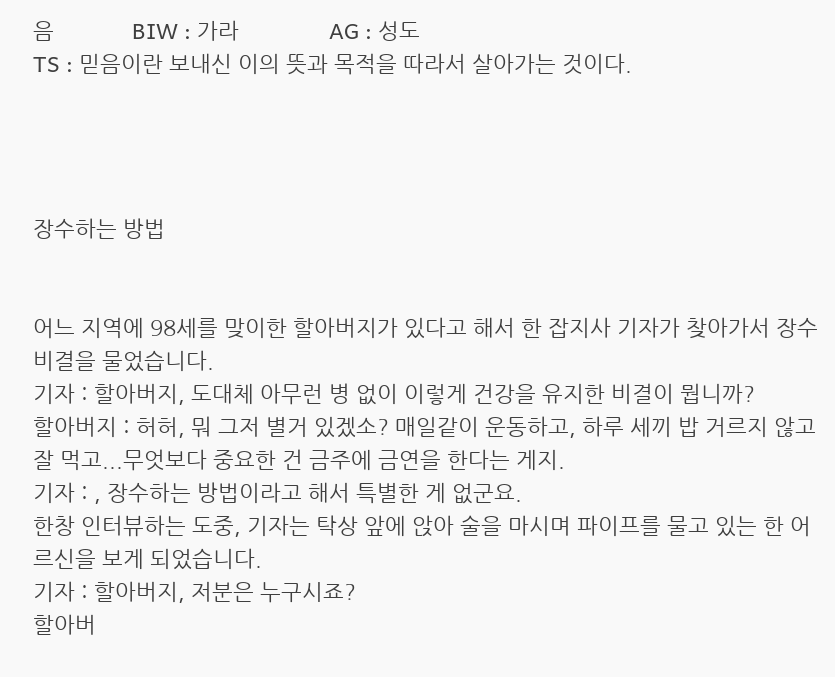음             BIW : 가라               AG : 성도
TS : 믿음이란 보내신 이의 뜻과 목적을 따라서 살아가는 것이다.




장수하는 방법


어느 지역에 98세를 맞이한 할아버지가 있다고 해서 한 잡지사 기자가 찾아가서 장수비결을 물었습니다.
기자 : 할아버지, 도대체 아무런 병 없이 이렇게 건강을 유지한 비결이 뭡니까?
할아버지 : 허허, 뭐 그저 별거 있겠소? 매일같이 운동하고, 하루 세끼 밥 거르지 않고 잘 먹고...무엇보다 중요한 건 금주에 금연을 한다는 게지.
기자 : , 장수하는 방법이라고 해서 특별한 게 없군요.
한창 인터뷰하는 도중, 기자는 탁상 앞에 앉아 술을 마시며 파이프를 물고 있는 한 어르신을 보게 되었습니다.
기자 : 할아버지, 저분은 누구시죠?
할아버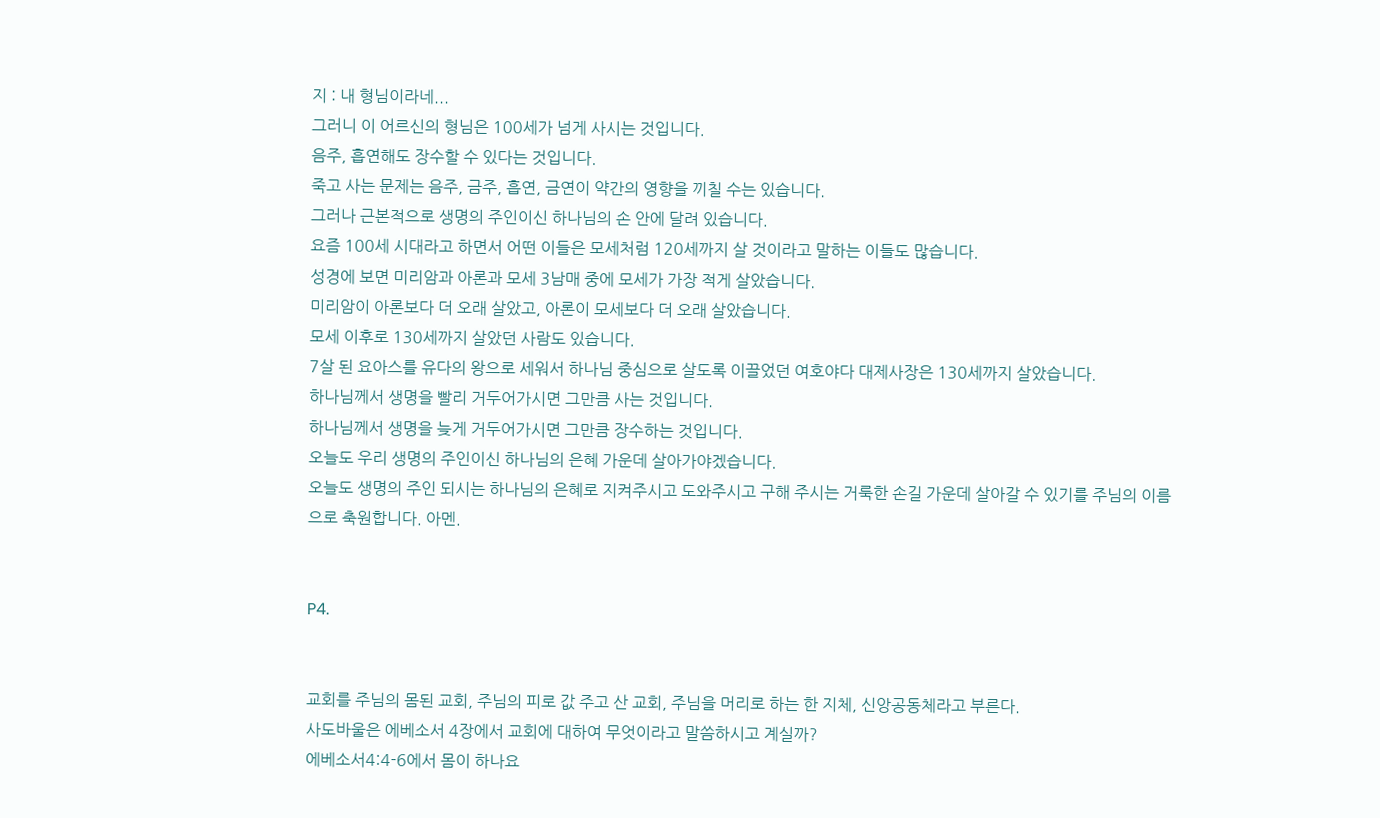지 : 내 형님이라네...
그러니 이 어르신의 형님은 100세가 넘게 사시는 것입니다.
음주, 흡연해도 장수할 수 있다는 것입니다.
죽고 사는 문제는 음주, 금주, 흡연, 금연이 약간의 영향을 끼칠 수는 있습니다.
그러나 근본적으로 생명의 주인이신 하나님의 손 안에 달려 있습니다.
요즘 100세 시대라고 하면서 어떤 이들은 모세처럼 120세까지 살 것이라고 말하는 이들도 많습니다.
성경에 보면 미리암과 아론과 모세 3남매 중에 모세가 가장 적게 살았습니다.
미리암이 아론보다 더 오래 살았고, 아론이 모세보다 더 오래 살았습니다.
모세 이후로 130세까지 살았던 사람도 있습니다.
7살 된 요아스를 유다의 왕으로 세워서 하나님 중심으로 살도록 이끌었던 여호야다 대제사장은 130세까지 살았습니다.
하나님께서 생명을 빨리 거두어가시면 그만큼 사는 것입니다.
하나님께서 생명을 늦게 거두어가시면 그만큼 장수하는 것입니다.
오늘도 우리 생명의 주인이신 하나님의 은혜 가운데 살아가야겠습니다.
오늘도 생명의 주인 되시는 하나님의 은혜로 지켜주시고 도와주시고 구해 주시는 거룩한 손길 가운데 살아갈 수 있기를 주님의 이름으로 축원합니다. 아멘.


P4.


교회를 주님의 몸된 교회, 주님의 피로 값 주고 산 교회, 주님을 머리로 하는 한 지체, 신앙공동체라고 부른다.
사도바울은 에베소서 4장에서 교회에 대하여 무엇이라고 말씀하시고 계실까?
에베소서4:4-6에서 몸이 하나요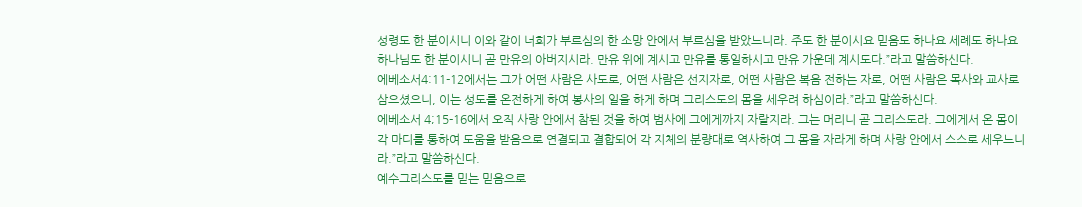성령도 한 분이시니 이와 같이 너희가 부르심의 한 소망 안에서 부르심을 받았느니라. 주도 한 분이시요 믿음도 하나요 세례도 하나요 하나님도 한 분이시니 곧 만유의 아버지시라. 만유 위에 계시고 만유를 통일하시고 만유 가운데 계시도다.”라고 말씀하신다.
에베소서4:11-12에서는 그가 어떤 사람은 사도로, 어떤 사람은 선지자로, 어떤 사람은 복음 전하는 자로, 어떤 사람은 목사와 교사로 삼으셨으니, 이는 성도를 온전하게 하여 봉사의 일을 하게 하며 그리스도의 몸을 세우려 하심이라.”라고 말씀하신다.
에베소서 4;15-16에서 오직 사랑 안에서 참된 것을 하여 범사에 그에게까지 자랄지라. 그는 머리니 곧 그리스도라. 그에게서 온 몸이 각 마디를 통하여 도움을 받음으로 연결되고 결합되어 각 지체의 분량대로 역사하여 그 몸을 자라게 하며 사랑 안에서 스스로 세우느니라.”라고 말씀하신다.
예수그리스도를 믿는 믿음으로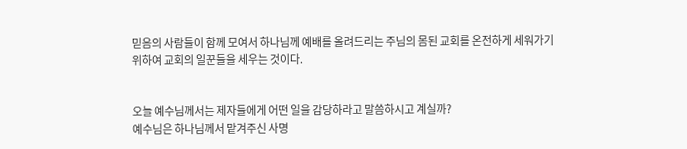믿음의 사람들이 함께 모여서 하나님께 예배를 올려드리는 주님의 몸된 교회를 온전하게 세워가기 위하여 교회의 일꾼들을 세우는 것이다.


오늘 예수님께서는 제자들에게 어떤 일을 감당하라고 말씀하시고 계실까?
예수님은 하나님께서 맡겨주신 사명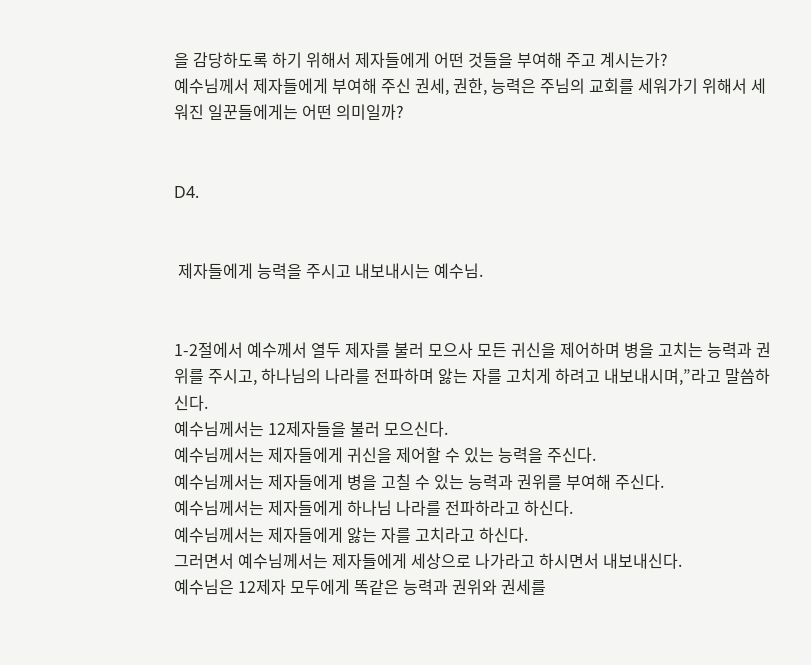을 감당하도록 하기 위해서 제자들에게 어떤 것들을 부여해 주고 계시는가?
예수님께서 제자들에게 부여해 주신 권세, 권한, 능력은 주님의 교회를 세워가기 위해서 세워진 일꾼들에게는 어떤 의미일까?


D4.


 제자들에게 능력을 주시고 내보내시는 예수님.


1-2절에서 예수께서 열두 제자를 불러 모으사 모든 귀신을 제어하며 병을 고치는 능력과 권위를 주시고, 하나님의 나라를 전파하며 앓는 자를 고치게 하려고 내보내시며,”라고 말씀하신다.
예수님께서는 12제자들을 불러 모으신다.
예수님께서는 제자들에게 귀신을 제어할 수 있는 능력을 주신다.
예수님께서는 제자들에게 병을 고칠 수 있는 능력과 권위를 부여해 주신다.
예수님께서는 제자들에게 하나님 나라를 전파하라고 하신다.
예수님께서는 제자들에게 앓는 자를 고치라고 하신다.
그러면서 예수님께서는 제자들에게 세상으로 나가라고 하시면서 내보내신다.
예수님은 12제자 모두에게 똑같은 능력과 권위와 권세를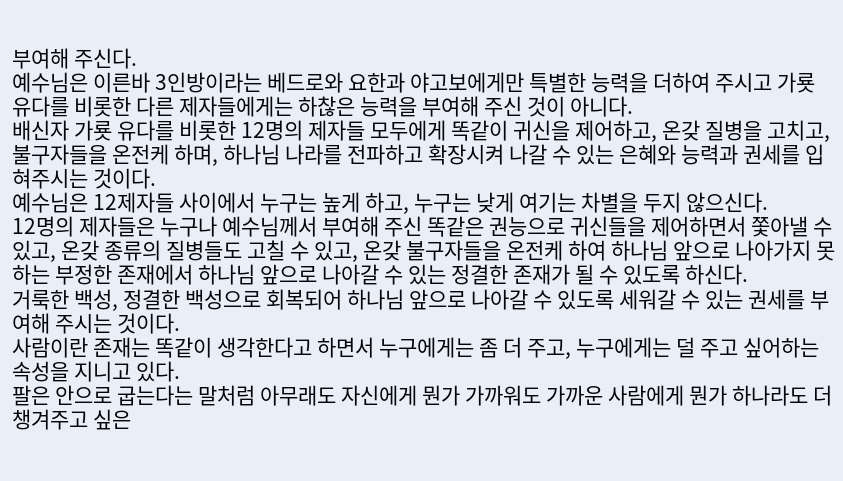부여해 주신다.
예수님은 이른바 3인방이라는 베드로와 요한과 야고보에게만 특별한 능력을 더하여 주시고 가룟 유다를 비롯한 다른 제자들에게는 하찮은 능력을 부여해 주신 것이 아니다.
배신자 가룟 유다를 비롯한 12명의 제자들 모두에게 똑같이 귀신을 제어하고, 온갖 질병을 고치고, 불구자들을 온전케 하며, 하나님 나라를 전파하고 확장시켜 나갈 수 있는 은혜와 능력과 권세를 입혀주시는 것이다.
예수님은 12제자들 사이에서 누구는 높게 하고, 누구는 낮게 여기는 차별을 두지 않으신다.
12명의 제자들은 누구나 예수님께서 부여해 주신 똑같은 권능으로 귀신들을 제어하면서 쫓아낼 수 있고, 온갖 종류의 질병들도 고칠 수 있고, 온갖 불구자들을 온전케 하여 하나님 앞으로 나아가지 못하는 부정한 존재에서 하나님 앞으로 나아갈 수 있는 정결한 존재가 될 수 있도록 하신다.
거룩한 백성, 정결한 백성으로 회복되어 하나님 앞으로 나아갈 수 있도록 세워갈 수 있는 권세를 부여해 주시는 것이다.
사람이란 존재는 똑같이 생각한다고 하면서 누구에게는 좀 더 주고, 누구에게는 덜 주고 싶어하는 속성을 지니고 있다.
팔은 안으로 굽는다는 말처럼 아무래도 자신에게 뭔가 가까워도 가까운 사람에게 뭔가 하나라도 더 챙겨주고 싶은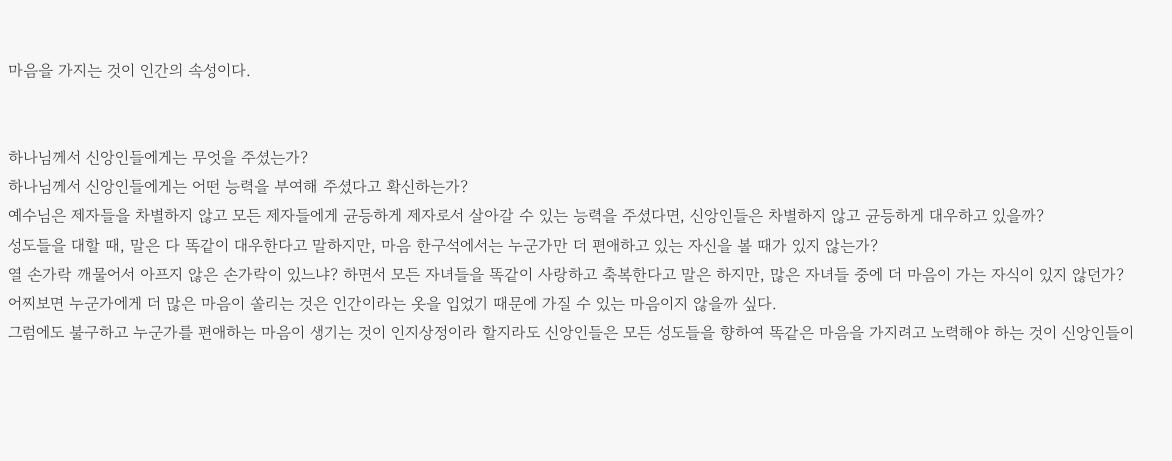마음을 가지는 것이 인간의 속성이다.


하나님께서 신앙인들에게는 무엇을 주셨는가?
하나님께서 신앙인들에게는 어떤 능력을 부여해 주셨다고 확신하는가?
예수님은 제자들을 차별하지 않고 모든 제자들에게 균등하게 제자로서 살아갈 수 있는 능력을 주셨다면, 신앙인들은 차별하지 않고 균등하게 대우하고 있을까?
성도들을 대할 때, 말은 다 똑같이 대우한다고 말하지만, 마음 한구석에서는 누군가만 더 편애하고 있는 자신을 볼 때가 있지 않는가?
열 손가락 깨물어서 아프지 않은 손가락이 있느냐? 하면서 모든 자녀들을 똑같이 사랑하고 축복한다고 말은 하지만, 많은 자녀들 중에 더 마음이 가는 자식이 있지 않던가?
어찌보면 누군가에게 더 많은 마음이 쏠리는 것은 인간이라는 옷을 입었기 때문에 가질 수 있는 마음이지 않을까 싶다.
그럼에도 불구하고 누군가를 편애하는 마음이 생기는 것이 인지상정이라 할지라도 신앙인들은 모든 성도들을 향하여 똑같은 마음을 가지려고 노력해야 하는 것이 신앙인들이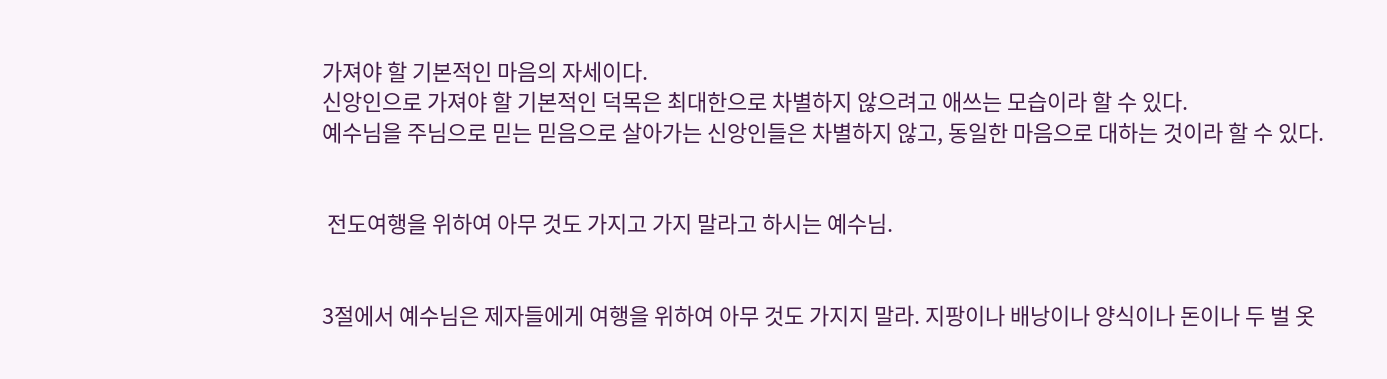가져야 할 기본적인 마음의 자세이다.
신앙인으로 가져야 할 기본적인 덕목은 최대한으로 차별하지 않으려고 애쓰는 모습이라 할 수 있다.
예수님을 주님으로 믿는 믿음으로 살아가는 신앙인들은 차별하지 않고, 동일한 마음으로 대하는 것이라 할 수 있다.


 전도여행을 위하여 아무 것도 가지고 가지 말라고 하시는 예수님.


3절에서 예수님은 제자들에게 여행을 위하여 아무 것도 가지지 말라. 지팡이나 배낭이나 양식이나 돈이나 두 벌 옷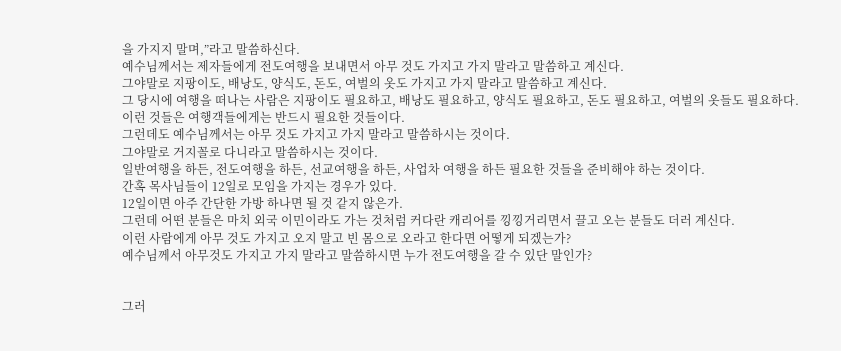을 가지지 말며,”라고 말씀하신다.
예수님께서는 제자들에게 전도여행을 보내면서 아무 것도 가지고 가지 말라고 말씀하고 계신다.
그야말로 지팡이도, 배낭도, 양식도, 돈도, 여벌의 옷도 가지고 가지 말라고 말씀하고 계신다.
그 당시에 여행을 떠나는 사람은 지팡이도 필요하고, 배낭도 필요하고, 양식도 필요하고, 돈도 필요하고, 여벌의 옷들도 필요하다.
이런 것들은 여행객들에게는 반드시 필요한 것들이다.
그런데도 예수님께서는 아무 것도 가지고 가지 말라고 말씀하시는 것이다.
그야말로 거지꼴로 다니라고 말씀하시는 것이다.
일반여행을 하든, 전도여행을 하든, 선교여행을 하든, 사업차 여행을 하든 필요한 것들을 준비해야 하는 것이다.
간혹 목사님들이 12일로 모임을 가지는 경우가 있다.
12일이면 아주 간단한 가방 하나면 될 것 같지 않은가.
그런데 어떤 분들은 마치 외국 이민이라도 가는 것처럼 커다란 캐리어를 낑낑거리면서 끌고 오는 분들도 더러 계신다.
이런 사람에게 아무 것도 가지고 오지 말고 빈 몸으로 오라고 한다면 어떻게 되겠는가?
예수님께서 아무것도 가지고 가지 말라고 말씀하시면 누가 전도여행을 갈 수 있단 말인가?


그러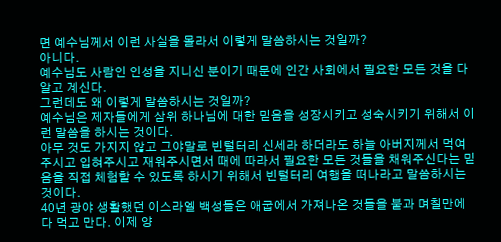면 예수님께서 이런 사실을 몰라서 이렇게 말씀하시는 것일까?
아니다.
예수님도 사람인 인성을 지니신 분이기 때문에 인간 사회에서 필요한 모든 것을 다 알고 계신다.
그런데도 왜 이렇게 말씀하시는 것일까?
예수님은 제자들에게 삼위 하나님에 대한 믿음을 성장시키고 성숙시키기 위해서 이런 말씀을 하시는 것이다.
아무 것도 가지지 않고 그야말로 빈털터리 신세라 하더라도 하늘 아버지께서 먹여주시고 입혀주시고 재워주시면서 때에 따라서 필요한 모든 것들을 채워주신다는 믿음을 직접 체험할 수 있도록 하시기 위해서 빈털터리 여행을 떠나라고 말씀하시는 것이다.
40년 광야 생활했던 이스라엘 백성들은 애굽에서 가져나온 것들을 불과 며칠만에 다 먹고 만다. 이제 양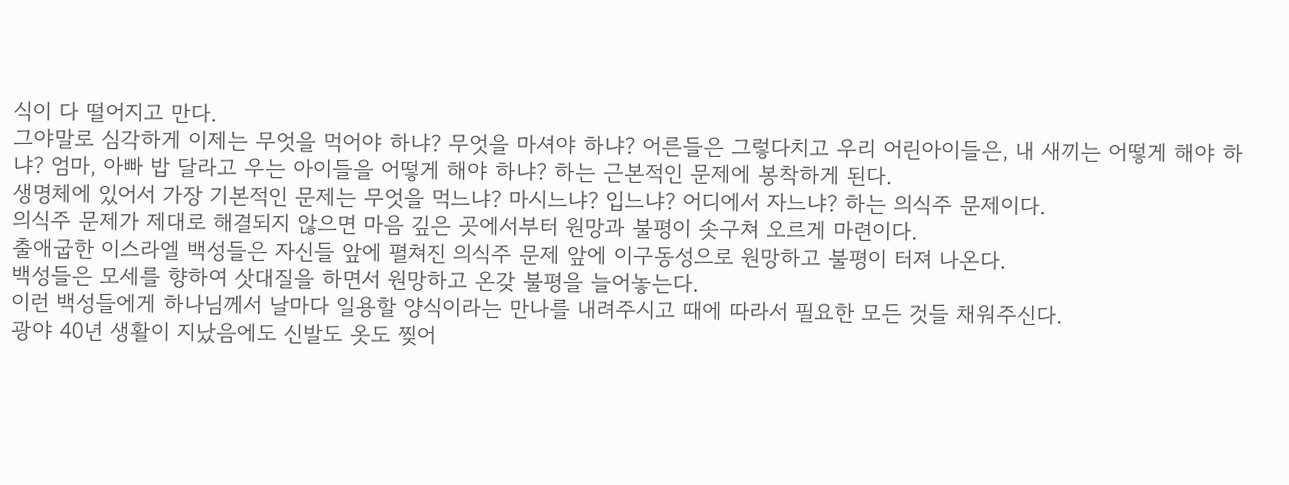식이 다 떨어지고 만다.
그야말로 심각하게 이제는 무엇을 먹어야 하냐? 무엇을 마셔야 하냐? 어른들은 그렇다치고 우리 어린아이들은, 내 새끼는 어떻게 해야 하냐? 엄마, 아빠 밥 달라고 우는 아이들을 어떻게 해야 하냐? 하는 근본적인 문제에 봉착하게 된다.
생명체에 있어서 가장 기본적인 문제는 무엇을 먹느냐? 마시느냐? 입느냐? 어디에서 자느냐? 하는 의식주 문제이다.
의식주 문제가 제대로 해결되지 않으면 마음 깊은 곳에서부터 원망과 불평이 솟구쳐 오르게 마련이다.
출애굽한 이스라엘 백성들은 자신들 앞에 펼쳐진 의식주 문제 앞에 이구동성으로 원망하고 불평이 터져 나온다.
백성들은 모세를 향하여 삿대질을 하면서 원망하고 온갖 불평을 늘어놓는다.
이런 백성들에게 하나님께서 날마다 일용할 양식이라는 만나를 내려주시고 때에 따라서 필요한 모든 것들 채워주신다.
광야 40년 생활이 지났음에도 신발도 옷도 찢어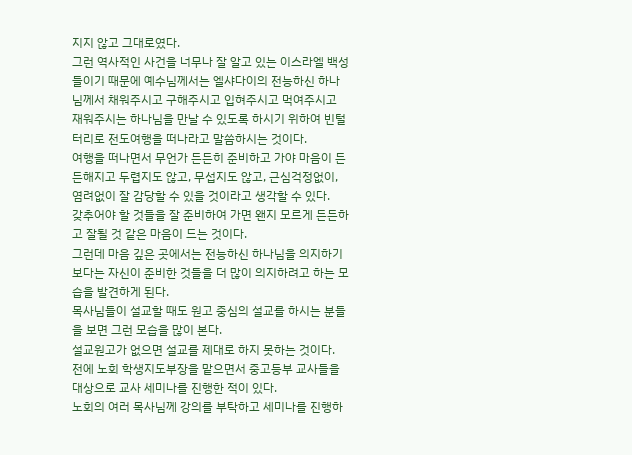지지 않고 그대로였다.
그런 역사적인 사건을 너무나 잘 알고 있는 이스라엘 백성들이기 때문에 예수님께서는 엘샤다이의 전능하신 하나님께서 채워주시고 구해주시고 입혀주시고 먹여주시고 재워주시는 하나님을 만날 수 있도록 하시기 위하여 빈털터리로 전도여행을 떠나라고 말씀하시는 것이다.
여행을 떠나면서 무언가 든든히 준비하고 가야 마음이 든든해지고 두렵지도 않고, 무섭지도 않고, 근심걱정없이, 염려없이 잘 감당할 수 있을 것이라고 생각할 수 있다.
갖추어야 할 것들을 잘 준비하여 가면 왠지 모르게 든든하고 잘될 것 같은 마음이 드는 것이다.
그런데 마음 깊은 곳에서는 전능하신 하나님을 의지하기보다는 자신이 준비한 것들을 더 많이 의지하려고 하는 모습을 발견하게 된다.
목사님들이 설교할 때도 원고 중심의 설교를 하시는 분들을 보면 그런 모습을 많이 본다.
설교원고가 없으면 설교를 제대로 하지 못하는 것이다.
전에 노회 학생지도부장을 맡으면서 중고등부 교사들을 대상으로 교사 세미나를 진행한 적이 있다.
노회의 여러 목사님께 강의를 부탁하고 세미나를 진행하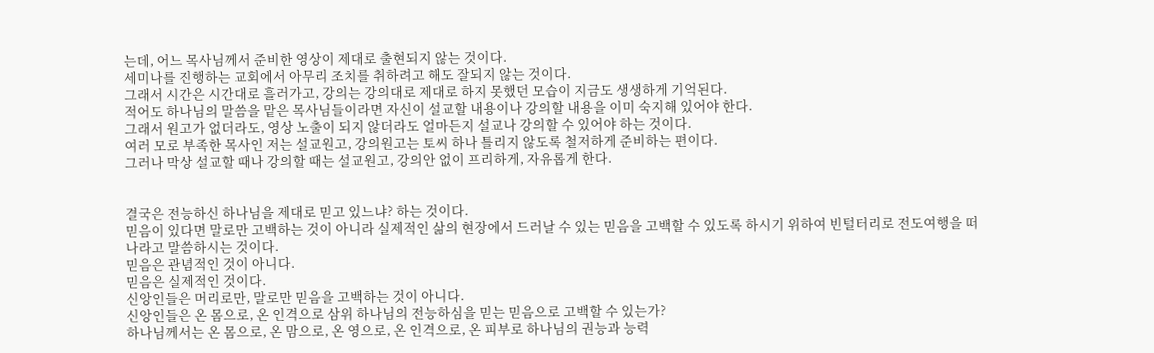는데, 어느 목사님께서 준비한 영상이 제대로 출현되지 않는 것이다.
세미나를 진행하는 교회에서 아무리 조치를 취하려고 해도 잘되지 않는 것이다.
그래서 시간은 시간대로 흘러가고, 강의는 강의대로 제대로 하지 못했던 모습이 지금도 생생하게 기억된다.
적어도 하나님의 말씀을 맡은 목사님들이라면 자신이 설교할 내용이나 강의할 내용을 이미 숙지해 있어야 한다.
그래서 원고가 없더라도, 영상 노출이 되지 않더라도 얼마든지 설교나 강의할 수 있어야 하는 것이다.
여러 모로 부족한 목사인 저는 설교원고, 강의원고는 토씨 하나 틀리지 않도록 철저하게 준비하는 편이다.
그러나 막상 설교할 때나 강의할 때는 설교원고, 강의안 없이 프리하게, 자유롭게 한다.


결국은 전능하신 하나님을 제대로 믿고 있느냐? 하는 것이다.
믿음이 있다면 말로만 고백하는 것이 아니라 실제적인 삶의 현장에서 드러날 수 있는 믿음을 고백할 수 있도록 하시기 위하여 빈털터리로 전도여행을 떠나라고 말씀하시는 것이다.
믿음은 관념적인 것이 아니다.
믿음은 실제적인 것이다.
신앙인들은 머리로만, 말로만 믿음을 고백하는 것이 아니다.
신앙인들은 온 몸으로, 온 인격으로 삼위 하나님의 전능하심을 믿는 믿음으로 고백할 수 있는가?
하나님께서는 온 몸으로, 온 맘으로, 온 영으로, 온 인격으로, 온 피부로 하나님의 권능과 능력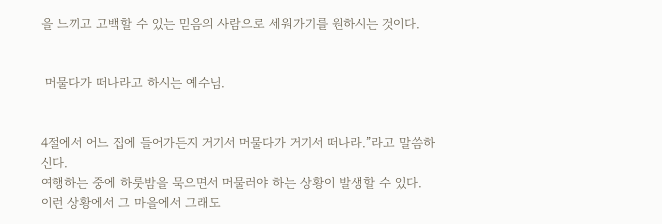을 느끼고 고백할 수 있는 믿음의 사람으로 세워가기를 원하시는 것이다.


 머물다가 떠나라고 하시는 예수님.


4절에서 어느 집에 들어가든지 거기서 머물다가 거기서 떠나라.”라고 말씀하신다.
여행하는 중에 하룻밤을 묵으면서 머물러야 하는 상황이 발생할 수 있다.
이런 상황에서 그 마을에서 그래도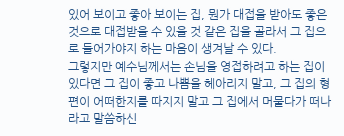있어 보이고 좋아 보이는 집, 뭔가 대접을 받아도 좋은 것으로 대접받을 수 있을 것 같은 집을 골라서 그 집으로 들어가야지 하는 마음이 생겨날 수 있다.
그렇지만 예수님께서는 손님을 영접하려고 하는 집이 있다면 그 집이 좋고 나쁨을 헤아리지 말고, 그 집의 형편이 어떠한지를 따지지 말고 그 집에서 머물다가 떠나라고 말씀하신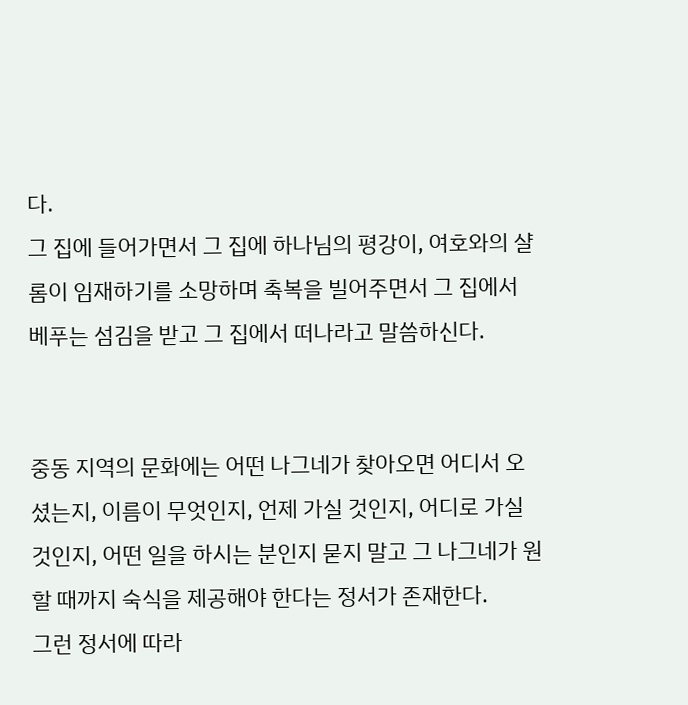다.
그 집에 들어가면서 그 집에 하나님의 평강이, 여호와의 샬롬이 임재하기를 소망하며 축복을 빌어주면서 그 집에서 베푸는 섬김을 받고 그 집에서 떠나라고 말씀하신다.


중동 지역의 문화에는 어떤 나그네가 찾아오면 어디서 오셨는지, 이름이 무엇인지, 언제 가실 것인지, 어디로 가실 것인지, 어떤 일을 하시는 분인지 묻지 말고 그 나그네가 원할 때까지 숙식을 제공해야 한다는 정서가 존재한다.
그런 정서에 따라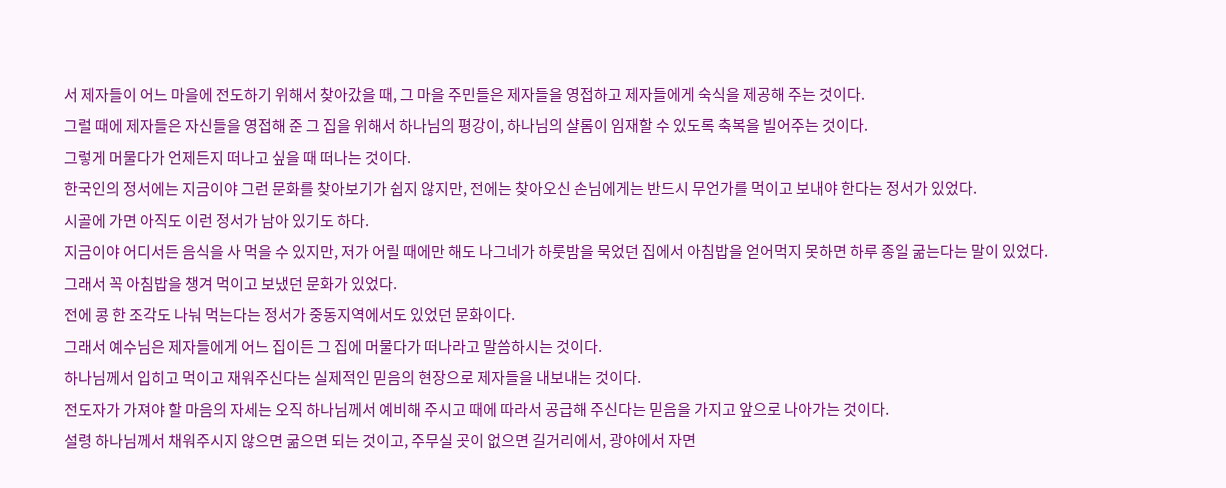서 제자들이 어느 마을에 전도하기 위해서 찾아갔을 때, 그 마을 주민들은 제자들을 영접하고 제자들에게 숙식을 제공해 주는 것이다.
그럴 때에 제자들은 자신들을 영접해 준 그 집을 위해서 하나님의 평강이, 하나님의 샬롬이 임재할 수 있도록 축복을 빌어주는 것이다.
그렇게 머물다가 언제든지 떠나고 싶을 때 떠나는 것이다.
한국인의 정서에는 지금이야 그런 문화를 찾아보기가 쉽지 않지만, 전에는 찾아오신 손님에게는 반드시 무언가를 먹이고 보내야 한다는 정서가 있었다.
시골에 가면 아직도 이런 정서가 남아 있기도 하다.
지금이야 어디서든 음식을 사 먹을 수 있지만, 저가 어릴 때에만 해도 나그네가 하룻밤을 묵었던 집에서 아침밥을 얻어먹지 못하면 하루 종일 굶는다는 말이 있었다.
그래서 꼭 아침밥을 챙겨 먹이고 보냈던 문화가 있었다.
전에 콩 한 조각도 나눠 먹는다는 정서가 중동지역에서도 있었던 문화이다.
그래서 예수님은 제자들에게 어느 집이든 그 집에 머물다가 떠나라고 말씀하시는 것이다.
하나님께서 입히고 먹이고 재워주신다는 실제적인 믿음의 현장으로 제자들을 내보내는 것이다.
전도자가 가져야 할 마음의 자세는 오직 하나님께서 예비해 주시고 때에 따라서 공급해 주신다는 믿음을 가지고 앞으로 나아가는 것이다.
설령 하나님께서 채워주시지 않으면 굶으면 되는 것이고, 주무실 곳이 없으면 길거리에서, 광야에서 자면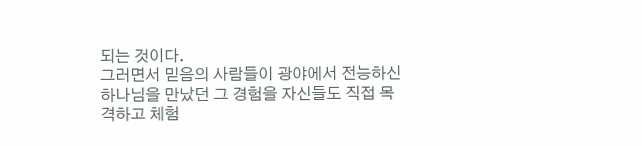되는 것이다.
그러면서 믿음의 사람들이 광야에서 전능하신 하나님을 만났던 그 경험을 자신들도 직접 목격하고 체험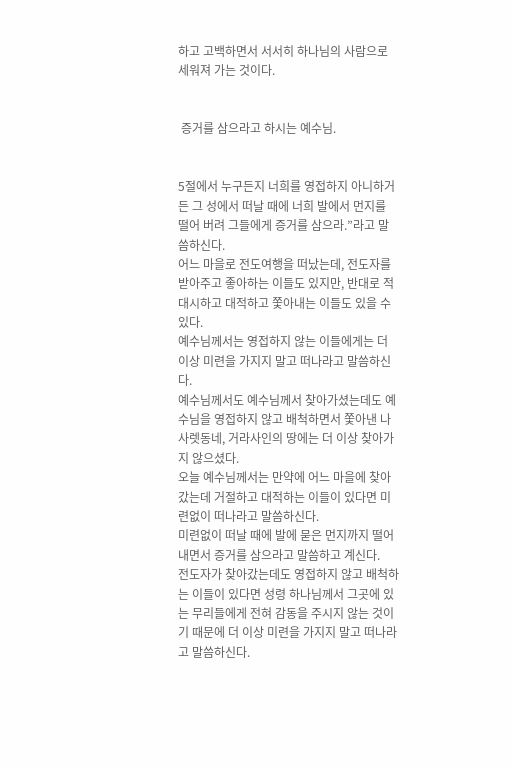하고 고백하면서 서서히 하나님의 사람으로 세워져 가는 것이다.


 증거를 삼으라고 하시는 예수님.


5절에서 누구든지 너희를 영접하지 아니하거든 그 성에서 떠날 때에 너희 발에서 먼지를 떨어 버려 그들에게 증거를 삼으라.”라고 말씀하신다.
어느 마을로 전도여행을 떠났는데, 전도자를 받아주고 좋아하는 이들도 있지만, 반대로 적대시하고 대적하고 쫓아내는 이들도 있을 수 있다.
예수님께서는 영접하지 않는 이들에게는 더 이상 미련을 가지지 말고 떠나라고 말씀하신다.
예수님께서도 예수님께서 찾아가셨는데도 예수님을 영접하지 않고 배척하면서 쫓아낸 나사렛동네, 거라사인의 땅에는 더 이상 찾아가지 않으셨다.
오늘 예수님께서는 만약에 어느 마을에 찾아갔는데 거절하고 대적하는 이들이 있다면 미련없이 떠나라고 말씀하신다.
미련없이 떠날 때에 발에 묻은 먼지까지 떨어내면서 증거를 삼으라고 말씀하고 계신다.
전도자가 찾아갔는데도 영접하지 않고 배척하는 이들이 있다면 성령 하나님께서 그곳에 있는 무리들에게 전혀 감동을 주시지 않는 것이기 때문에 더 이상 미련을 가지지 말고 떠나라고 말씀하신다.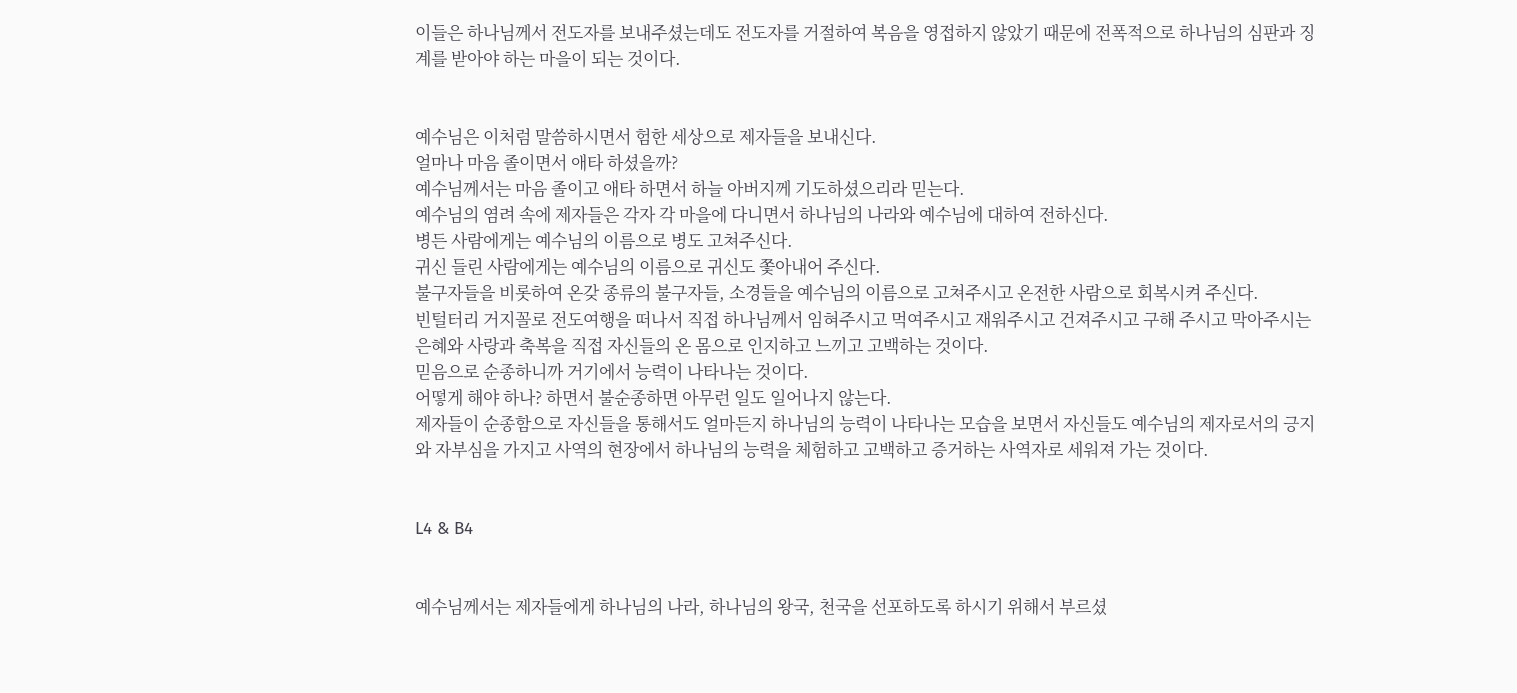이들은 하나님께서 전도자를 보내주셨는데도 전도자를 거절하여 복음을 영접하지 않았기 때문에 전폭적으로 하나님의 심판과 징계를 받아야 하는 마을이 되는 것이다.


예수님은 이처럼 말씀하시면서 험한 세상으로 제자들을 보내신다.
얼마나 마음 졸이면서 애타 하셨을까?
예수님께서는 마음 졸이고 애타 하면서 하늘 아버지께 기도하셨으리라 믿는다.
예수님의 염려 속에 제자들은 각자 각 마을에 다니면서 하나님의 나라와 예수님에 대하여 전하신다.
병든 사람에게는 예수님의 이름으로 병도 고쳐주신다.
귀신 들린 사람에게는 예수님의 이름으로 귀신도 쫓아내어 주신다.
불구자들을 비롯하여 온갖 종류의 불구자들, 소경들을 예수님의 이름으로 고쳐주시고 온전한 사람으로 회복시켜 주신다.
빈털터리 거지꼴로 전도여행을 떠나서 직접 하나님께서 임혀주시고 먹여주시고 재워주시고 건져주시고 구해 주시고 막아주시는 은혜와 사랑과 축복을 직접 자신들의 온 몸으로 인지하고 느끼고 고백하는 것이다.
믿음으로 순종하니까 거기에서 능력이 나타나는 것이다.
어떻게 해야 하나? 하면서 불순종하면 아무런 일도 일어나지 않는다.
제자들이 순종함으로 자신들을 통해서도 얼마든지 하나님의 능력이 나타나는 모습을 보면서 자신들도 예수님의 제자로서의 긍지와 자부심을 가지고 사역의 현장에서 하나님의 능력을 체험하고 고백하고 증거하는 사역자로 세워져 가는 것이다.


L4 & B4


예수님께서는 제자들에게 하나님의 나라, 하나님의 왕국, 천국을 선포하도록 하시기 위해서 부르셨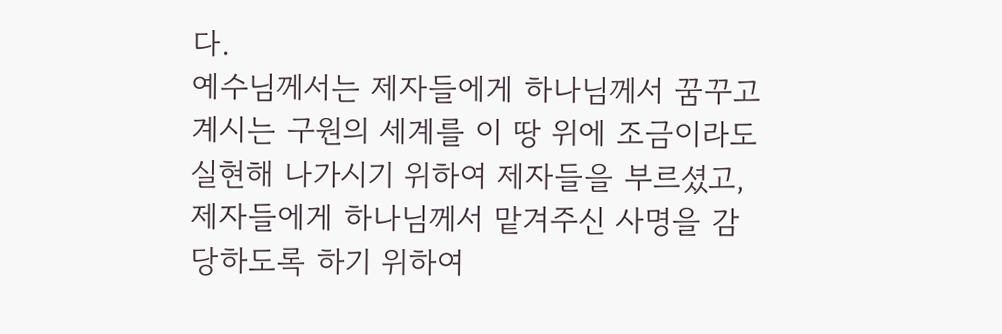다.
예수님께서는 제자들에게 하나님께서 꿈꾸고 계시는 구원의 세계를 이 땅 위에 조금이라도 실현해 나가시기 위하여 제자들을 부르셨고, 제자들에게 하나님께서 맡겨주신 사명을 감당하도록 하기 위하여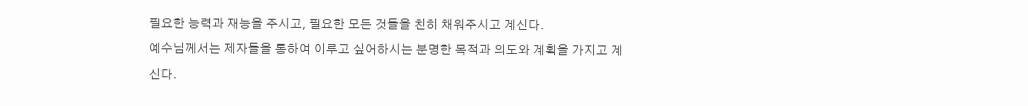필요한 능력과 재능을 주시고, 필요한 모든 것들을 친히 채워주시고 계신다.
예수님께서는 제자들을 통하여 이루고 싶어하시는 분명한 목적과 의도와 계획을 가지고 계신다.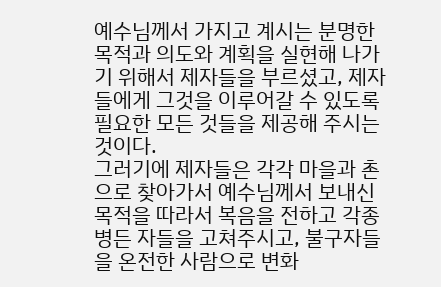예수님께서 가지고 계시는 분명한 목적과 의도와 계획을 실현해 나가기 위해서 제자들을 부르셨고, 제자들에게 그것을 이루어갈 수 있도록 필요한 모든 것들을 제공해 주시는 것이다.
그러기에 제자들은 각각 마을과 촌으로 찾아가서 예수님께서 보내신 목적을 따라서 복음을 전하고 각종 병든 자들을 고쳐주시고, 불구자들을 온전한 사람으로 변화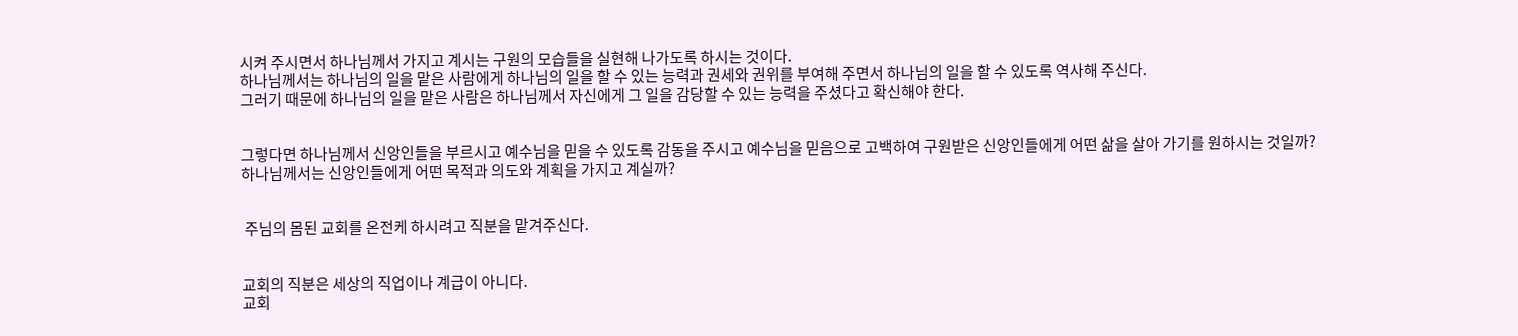시켜 주시면서 하나님께서 가지고 계시는 구원의 모습들을 실현해 나가도록 하시는 것이다.
하나님께서는 하나님의 일을 맡은 사람에게 하나님의 일을 할 수 있는 능력과 권세와 권위를 부여해 주면서 하나님의 일을 할 수 있도록 역사해 주신다.
그러기 때문에 하나님의 일을 맡은 사람은 하나님께서 자신에게 그 일을 감당할 수 있는 능력을 주셨다고 확신해야 한다.


그렇다면 하나님께서 신앙인들을 부르시고 예수님을 믿을 수 있도록 감동을 주시고 예수님을 믿음으로 고백하여 구원받은 신앙인들에게 어떤 삶을 살아 가기를 원하시는 것일까?
하나님께서는 신앙인들에게 어떤 목적과 의도와 계획을 가지고 계실까?


 주님의 몸된 교회를 온전케 하시려고 직분을 맡겨주신다.


교회의 직분은 세상의 직업이나 계급이 아니다.
교회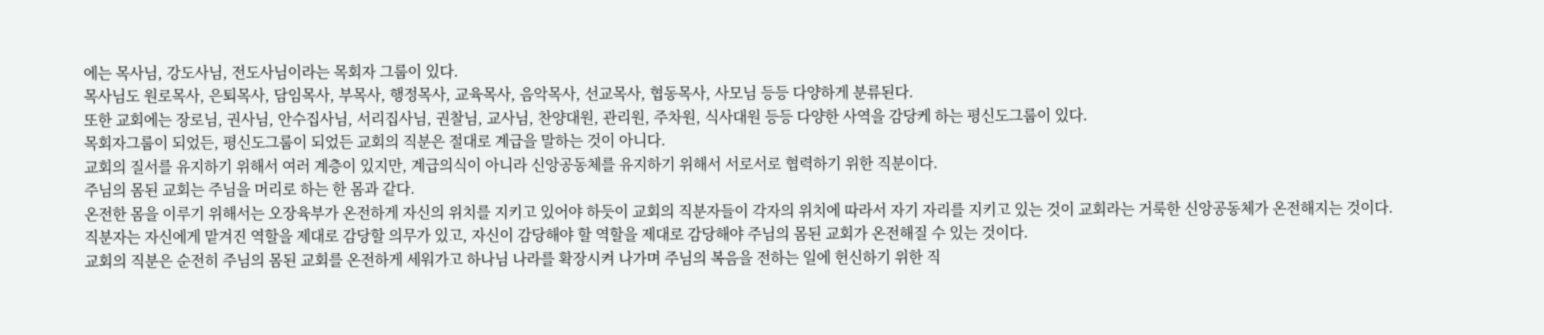에는 목사님, 강도사님, 전도사님이라는 목회자 그룹이 있다.
목사님도 원로목사, 은퇴목사, 담임목사, 부목사, 행정목사, 교육목사, 음악목사, 선교목사, 협동목사, 사모님 등등 다양하게 분류된다.
또한 교회에는 장로님, 권사님, 안수집사님, 서리집사님, 권찰님, 교사님, 찬양대원, 관리원, 주차원, 식사대원 등등 다양한 사역을 감당케 하는 평신도그룹이 있다.
목회자그룹이 되었든, 평신도그룹이 되었든 교회의 직분은 절대로 계급을 말하는 것이 아니다.
교회의 질서를 유지하기 위해서 여러 계층이 있지만, 계급의식이 아니라 신앙공동체를 유지하기 위해서 서로서로 협력하기 위한 직분이다.
주님의 몸된 교회는 주님을 머리로 하는 한 몸과 같다.
온전한 몸을 이루기 위해서는 오장육부가 온전하게 자신의 위치를 지키고 있어야 하듯이 교회의 직분자들이 각자의 위치에 따라서 자기 자리를 지키고 있는 것이 교회라는 거룩한 신앙공동체가 온전해지는 것이다.
직분자는 자신에게 맡겨진 역할을 제대로 감당할 의무가 있고, 자신이 감당해야 할 역할을 제대로 감당해야 주님의 몸된 교회가 온전해질 수 있는 것이다.
교회의 직분은 순전히 주님의 몸된 교회를 온전하게 세워가고 하나님 나라를 확장시켜 나가며 주님의 복음을 전하는 일에 헌신하기 위한 직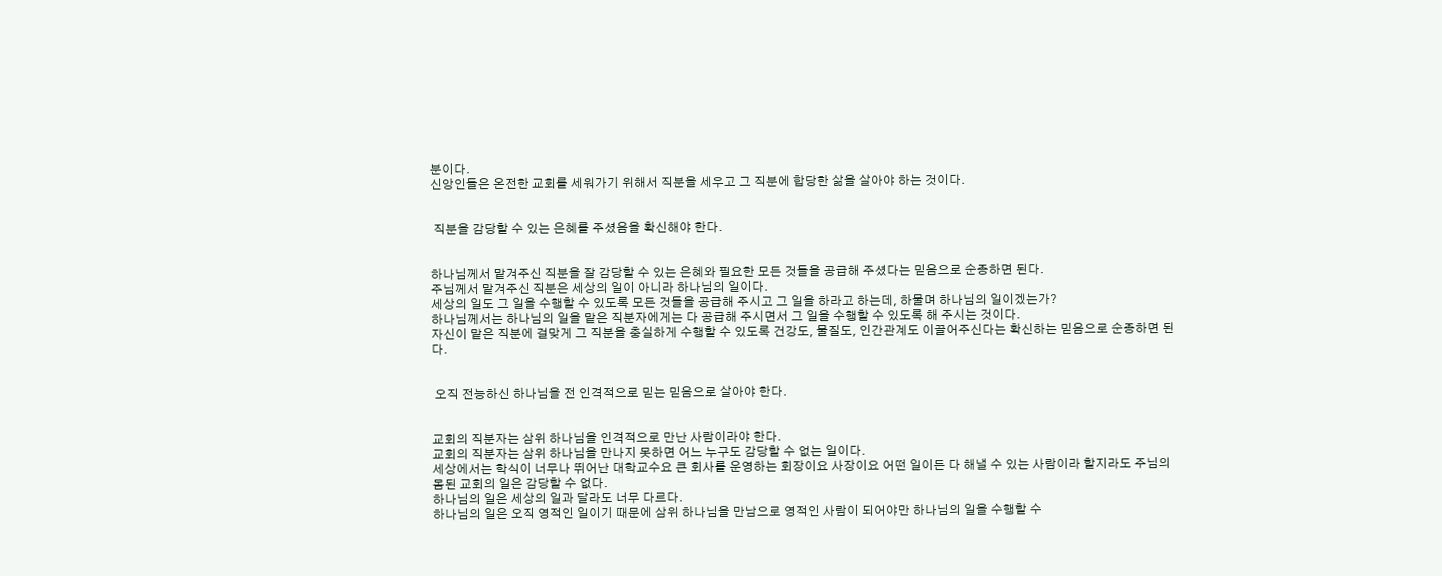분이다.
신앙인들은 온전한 교회를 세워가기 위해서 직분을 세우고 그 직분에 합당한 삶을 살아야 하는 것이다.


 직분을 감당할 수 있는 은혜를 주셨음을 확신해야 한다.


하나님께서 맡겨주신 직분을 잘 감당할 수 있는 은혜와 필요한 모든 것들을 공급해 주셨다는 믿음으로 순종하면 된다.
주님께서 맡겨주신 직분은 세상의 일이 아니라 하나님의 일이다.
세상의 일도 그 일을 수행할 수 있도록 모든 것들을 공급해 주시고 그 일을 하라고 하는데, 하물며 하나님의 일이겠는가?
하나님께서는 하나님의 일을 맡은 직분자에게는 다 공급해 주시면서 그 일을 수행할 수 있도록 해 주시는 것이다.
자신이 맡은 직분에 걸맞게 그 직분을 충실하게 수행할 수 있도록 건강도, 물질도, 인간관계도 이끌어주신다는 확신하는 믿음으로 순종하면 된다.


 오직 전능하신 하나님을 전 인격적으로 믿는 믿음으로 살아야 한다.


교회의 직분자는 삼위 하나님을 인격적으로 만난 사람이라야 한다.
교회의 직분자는 삼위 하나님을 만나지 못하면 어느 누구도 감당할 수 없는 일이다.
세상에서는 학식이 너무나 뛰어난 대학교수요 큰 회사를 운영하는 회장이요 사장이요 어떤 일이든 다 해낼 수 있는 사람이라 할지라도 주님의 몸된 교회의 일은 감당할 수 없다.
하나님의 일은 세상의 일과 달라도 너무 다르다.
하나님의 일은 오직 영적인 일이기 때문에 삼위 하나님을 만남으로 영적인 사람이 되어야만 하나님의 일을 수행할 수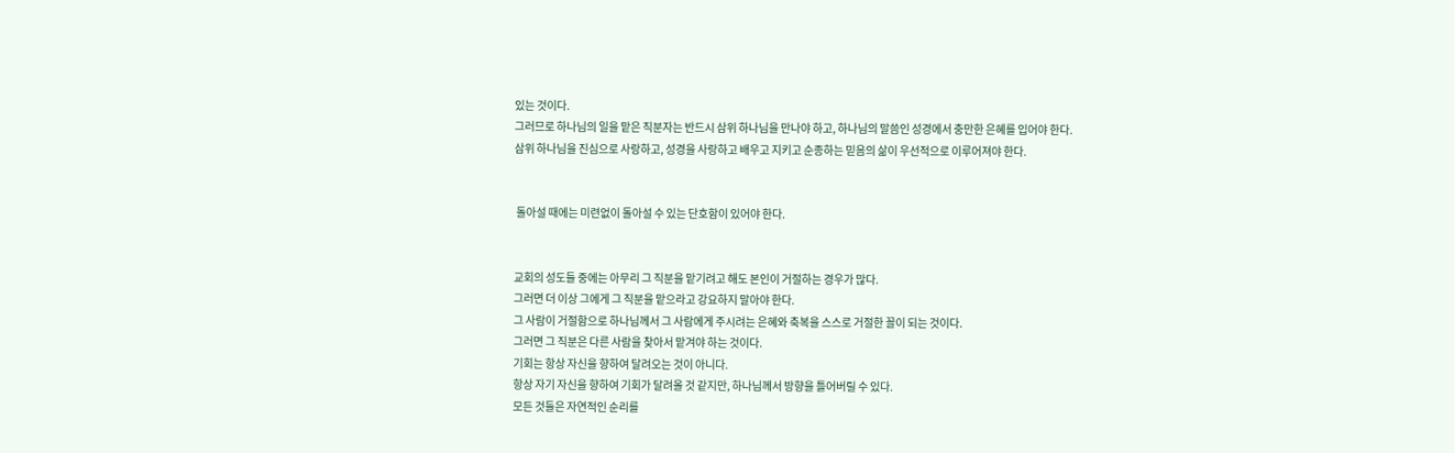있는 것이다.
그러므로 하나님의 일을 맡은 직분자는 반드시 삼위 하나님을 만나야 하고, 하나님의 말씀인 성경에서 충만한 은혜를 입어야 한다.
삼위 하나님을 진심으로 사랑하고, 성경을 사랑하고 배우고 지키고 순종하는 믿음의 삶이 우선적으로 이루어져야 한다.


 돌아설 때에는 미련없이 돌아설 수 있는 단호함이 있어야 한다.


교회의 성도들 중에는 아무리 그 직분을 맡기려고 해도 본인이 거절하는 경우가 많다.
그러면 더 이상 그에게 그 직분을 맡으라고 강요하지 말아야 한다.
그 사람이 거절함으로 하나님께서 그 사람에게 주시려는 은혜와 축복을 스스로 거절한 꼴이 되는 것이다.
그러면 그 직분은 다른 사람을 찾아서 맡겨야 하는 것이다.
기회는 항상 자신을 향하여 달려오는 것이 아니다.
항상 자기 자신을 향하여 기회가 달려올 것 같지만, 하나님께서 방향을 틀어버릴 수 있다.
모든 것들은 자연적인 순리를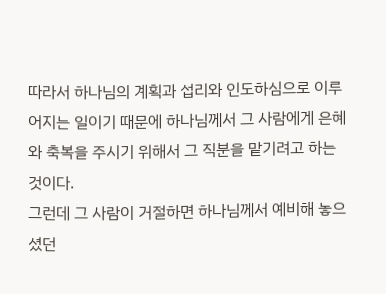따라서 하나님의 계획과 섭리와 인도하심으로 이루어지는 일이기 때문에 하나님께서 그 사람에게 은혜와 축복을 주시기 위해서 그 직분을 맡기려고 하는 것이다.
그런데 그 사람이 거절하면 하나님께서 예비해 놓으셨던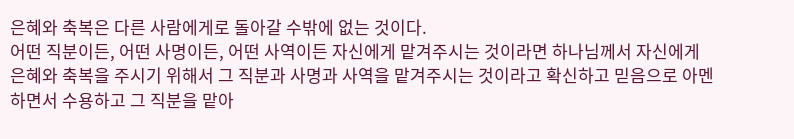은혜와 축복은 다른 사람에게로 돌아갈 수밖에 없는 것이다.
어떤 직분이든, 어떤 사명이든, 어떤 사역이든 자신에게 맡겨주시는 것이라면 하나님께서 자신에게 은혜와 축복을 주시기 위해서 그 직분과 사명과 사역을 맡겨주시는 것이라고 확신하고 믿음으로 아멘하면서 수용하고 그 직분을 맡아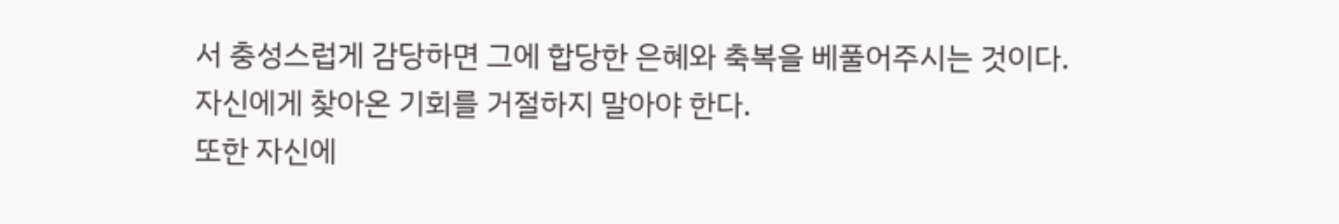서 충성스럽게 감당하면 그에 합당한 은혜와 축복을 베풀어주시는 것이다.
자신에게 찾아온 기회를 거절하지 말아야 한다.
또한 자신에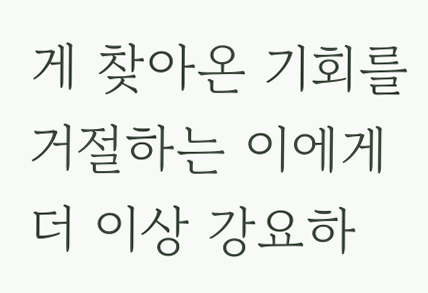게 찾아온 기회를 거절하는 이에게 더 이상 강요하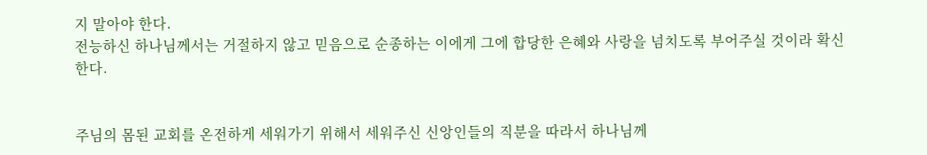지 말아야 한다.
전능하신 하나님께서는 거절하지 않고 믿음으로 순종하는 이에게 그에 합당한 은혜와 사랑을 넘치도록 부어주실 것이라 확신한다.


주님의 몸된 교회를 온전하게 세워가기 위해서 세워주신 신앙인들의 직분을 따라서 하나님께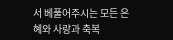서 베풀어주시는 모든 은혜와 사랑과 축복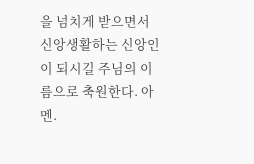을 넘치게 받으면서 신앙생활하는 신앙인이 되시길 주님의 이름으로 축원한다. 아멘.